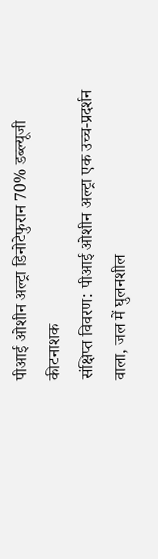पीआई ओशीन अल्ट्रा डिनोटेफुरान 70% डब्ल्यूजी कीटनाशक
संक्षिप्त विवरण: पीआई ओशीन अल्ट्रा एक उच्च-प्रदर्शन वाला, जल में घुलनशील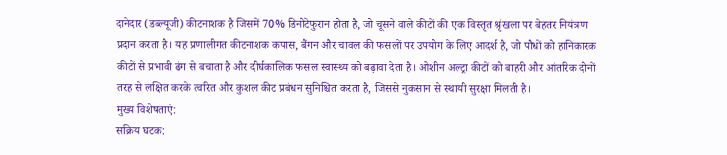दानेदार (डब्ल्यूजी) कीटनाशक है जिसमें 70% डिनोटेफुरान होता है, जो चूसने वाले कीटों की एक विस्तृत श्रृंखला पर बेहतर नियंत्रण प्रदान करता है। यह प्रणालीगत कीटनाशक कपास, बैंगन और चावल की फसलों पर उपयोग के लिए आदर्श है, जो पौधों को हानिकारक कीटों से प्रभावी ढंग से बचाता है और दीर्घकालिक फसल स्वास्थ्य को बढ़ावा देता है। ओशीन अल्ट्रा कीटों को बाहरी और आंतरिक दोनों तरह से लक्षित करके त्वरित और कुशल कीट प्रबंधन सुनिश्चित करता है, जिससे नुकसान से स्थायी सुरक्षा मिलती है।
मुख्य विशेषताएं:
सक्रिय घटक: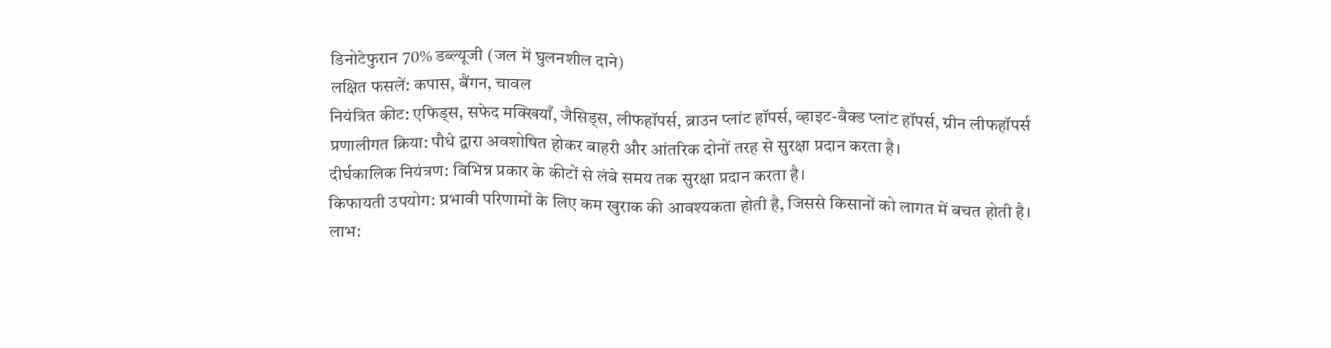डिनोटेफुरान 70% डब्ल्यूजी (जल में घुलनशील दाने)
लक्षित फसलें: कपास, बैंगन, चावल
नियंत्रित कीट: एफिड्स, सफेद मक्खियाँ, जैसिड्स, लीफहॉपर्स, ब्राउन प्लांट हॉपर्स, व्हाइट-बैक्ड प्लांट हॉपर्स, ग्रीन लीफहॉपर्स
प्रणालीगत क्रिया: पौधे द्वारा अवशोषित होकर बाहरी और आंतरिक दोनों तरह से सुरक्षा प्रदान करता है।
दीर्घकालिक नियंत्रण: विभिन्न प्रकार के कीटों से लंबे समय तक सुरक्षा प्रदान करता है।
किफायती उपयोग: प्रभावी परिणामों के लिए कम खुराक की आवश्यकता होती है, जिससे किसानों को लागत में बचत होती है।
लाभ: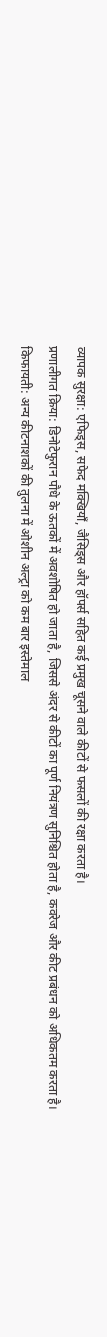व्यापक सुरक्षा: एफिड्स, सफेद मक्खियाँ, जैसिड्स और हॉपर्स सहित कई प्रमुख चूसने वाले कीटों से फसलों की रक्षा करता है।
प्रणालीगत क्रिया: डिनोटेफुरान पौधे के ऊतकों में अवशोषित हो जाता है, जिससे अंदर से कीटों का पूर्ण नियंत्रण सुनिश्चित होता है, कवरेज और कीट प्रबंधन को अधिकतम करता है।
किफायती: अन्य कीटनाशकों की तुलना में ओशीन अल्ट्रा को कम बार इस्तेमाल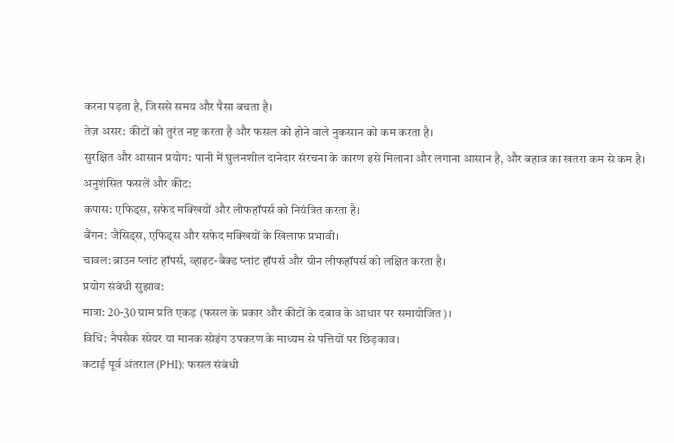करना पड़ता है, जिससे समय और पैसा बचता है।
तेज़ असर: कीटों को तुरंत नष्ट करता है और फसल को होने वाले नुकसान को कम करता है।
सुरक्षित और आसान प्रयोग: पानी में घुलनशील दानेदार संरचना के कारण इसे मिलाना और लगाना आसान है, और बहाव का खतरा कम से कम है।
अनुशंसित फसलें और कीट:
कपास: एफिड्स, सफेद मक्खियों और लीफहॉपर्स को नियंत्रित करता है।
बैंगन: जैसिड्स, एफिड्स और सफेद मक्खियों के खिलाफ प्रभावी।
चावल: ब्राउन प्लांट हॉपर्स, व्हाइट-बैक्ड प्लांट हॉपर्स और ग्रीन लीफहॉपर्स को लक्षित करता है।
प्रयोग संबंधी सुझाव:
मात्रा: 20-30 ग्राम प्रति एकड़ (फसल के प्रकार और कीटों के दबाव के आधार पर समायोजित)।
विधि: नैपसैक स्प्रेयर या मानक स्प्रेइंग उपकरण के माध्यम से पत्तियों पर छिड़काव।
कटाई पूर्व अंतराल (PHI): फसल संबंधी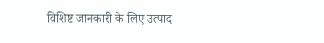विशिष्ट जानकारी के लिए उत्पाद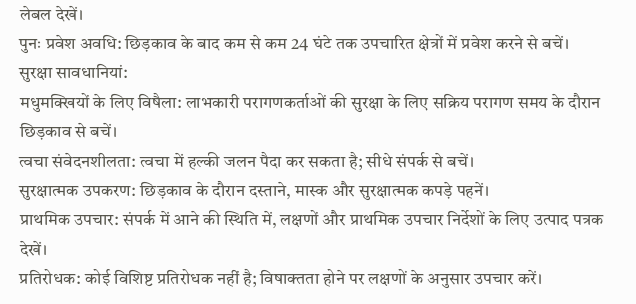लेबल देखें।
पुनः प्रवेश अवधि: छिड़काव के बाद कम से कम 24 घंटे तक उपचारित क्षेत्रों में प्रवेश करने से बचें।
सुरक्षा सावधानियां:
मधुमक्खियों के लिए विषैला: लाभकारी परागणकर्ताओं की सुरक्षा के लिए सक्रिय परागण समय के दौरान छिड़काव से बचें।
त्वचा संवेदनशीलता: त्वचा में हल्की जलन पैदा कर सकता है; सीधे संपर्क से बचें।
सुरक्षात्मक उपकरण: छिड़काव के दौरान दस्ताने, मास्क और सुरक्षात्मक कपड़े पहनें।
प्राथमिक उपचार: संपर्क में आने की स्थिति में, लक्षणों और प्राथमिक उपचार निर्देशों के लिए उत्पाद पत्रक देखें।
प्रतिरोधक: कोई विशिष्ट प्रतिरोधक नहीं है; विषाक्तता होने पर लक्षणों के अनुसार उपचार करें।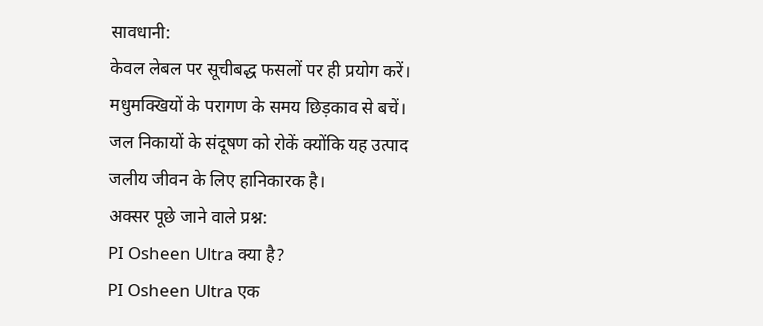सावधानी:
केवल लेबल पर सूचीबद्ध फसलों पर ही प्रयोग करें।
मधुमक्खियों के परागण के समय छिड़काव से बचें।
जल निकायों के संदूषण को रोकें क्योंकि यह उत्पाद जलीय जीवन के लिए हानिकारक है।
अक्सर पूछे जाने वाले प्रश्न:
PI Osheen Ultra क्या है?
PI Osheen Ultra एक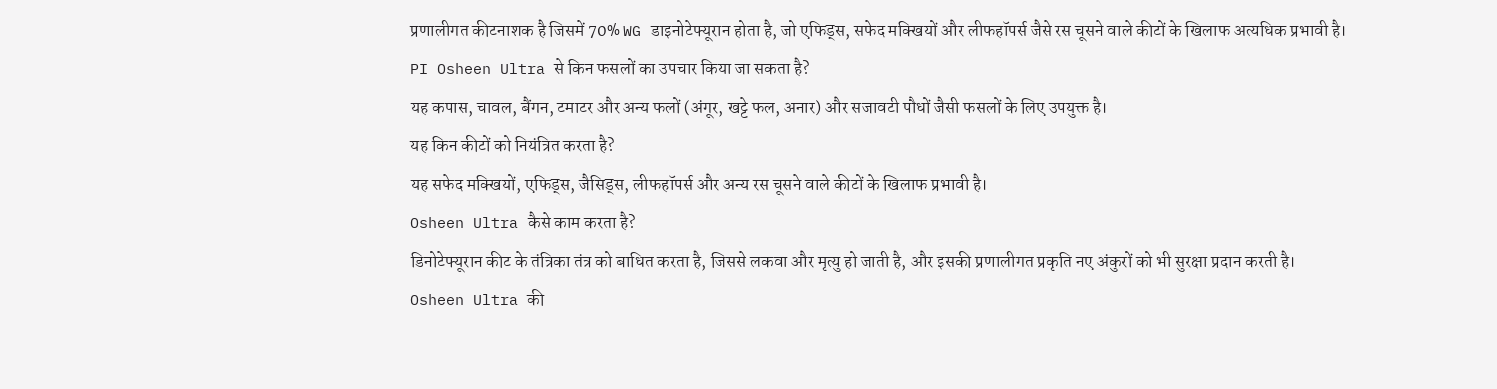प्रणालीगत कीटनाशक है जिसमें 70% WG डाइनोटेफ्यूरान होता है, जो एफिड्स, सफेद मक्खियों और लीफहॉपर्स जैसे रस चूसने वाले कीटों के खिलाफ अत्यधिक प्रभावी है।
PI Osheen Ultra से किन फसलों का उपचार किया जा सकता है?
यह कपास, चावल, बैंगन, टमाटर और अन्य फलों (अंगूर, खट्टे फल, अनार) और सजावटी पौधों जैसी फसलों के लिए उपयुक्त है।
यह किन कीटों को नियंत्रित करता है?
यह सफेद मक्खियों, एफिड्स, जैसिड्स, लीफहॉपर्स और अन्य रस चूसने वाले कीटों के खिलाफ प्रभावी है।
Osheen Ultra कैसे काम करता है?
डिनोटेफ्यूरान कीट के तंत्रिका तंत्र को बाधित करता है, जिससे लकवा और मृत्यु हो जाती है, और इसकी प्रणालीगत प्रकृति नए अंकुरों को भी सुरक्षा प्रदान करती है।
Osheen Ultra की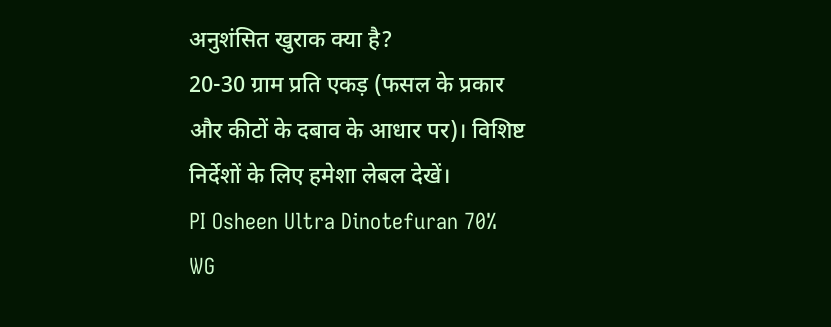अनुशंसित खुराक क्या है?
20-30 ग्राम प्रति एकड़ (फसल के प्रकार और कीटों के दबाव के आधार पर)। विशिष्ट निर्देशों के लिए हमेशा लेबल देखें।
PI Osheen Ultra Dinotefuran 70% WG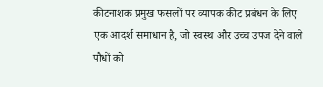कीटनाशक प्रमुख फसलों पर व्यापक कीट प्रबंधन के लिए एक आदर्श समाधान है, जो स्वस्थ और उच्च उपज देने वाले पौधों को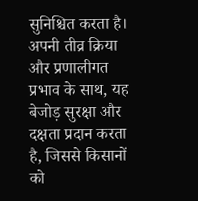सुनिश्चित करता है। अपनी तीव्र क्रिया और प्रणालीगत प्रभाव के साथ, यह बेजोड़ सुरक्षा और दक्षता प्रदान करता है, जिससे किसानों को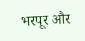भरपूर और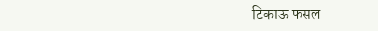टिकाऊ फसल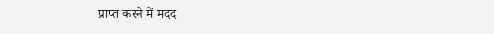प्राप्त करने में मदद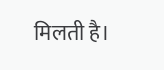मिलती है।